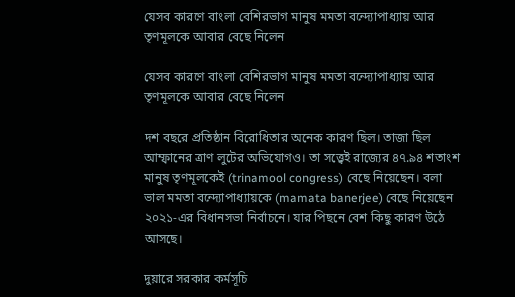যেসব কারণে বাংলা বেশিরভাগ মানুষ মমতা বন্দ্যোপাধ্যায় আর তৃণমূলকে আবার বেছে নিলেন

যেসব কারণে বাংলা বেশিরভাগ মানুষ মমতা বন্দ্যোপাধ্যায় আর তৃণমূলকে আবার বেছে নিলেন

দশ বছরে প্রতিষ্ঠান বিরোধিতার অনেক কারণ ছিল। তাজা ছিল আম্ফানের ত্রাণ লুটের অভিযোগও। তা সত্ত্বেই রাজ্যের ৪৭.৯৪ শতাংশ মানুষ তৃণমূলকেই (trinamool congress) বেছে নিয়েছেন। বলা ভাল মমতা বন্দ্যোপাধ্যায়কে (mamata banerjee) বেছে নিয়েছেন ২০২১-এর বিধানসভা নির্বাচনে। যার পিছনে বেশ কিছু কারণ উঠে আসছে।

দুয়ারে সরকার কর্মসূচি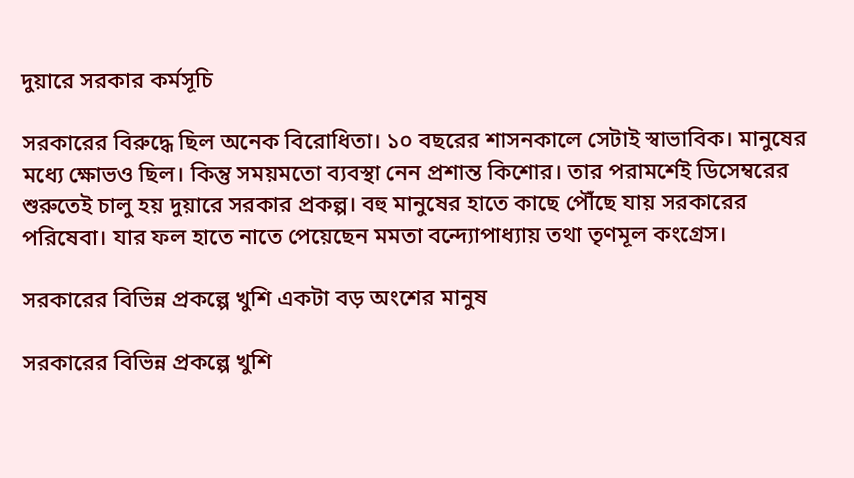দুয়ারে সরকার কর্মসূচি

সরকারের বিরুদ্ধে ছিল অনেক বিরোধিতা। ১০ বছরের শাসনকালে সেটাই স্বাভাবিক। মানুষের মধ্যে ক্ষোভও ছিল। কিন্তু সময়মতো ব্যবস্থা নেন প্রশান্ত কিশোর। তার পরামর্শেই ডিসেম্বরের শুরুতেই চালু হয় দুয়ারে সরকার প্রকল্প। বহু মানুষের হাতে কাছে পৌঁছে যায় সরকারের পরিষেবা। যার ফল হাতে নাতে পেয়েছেন মমতা বন্দ্যোপাধ্যায় তথা তৃণমূল কংগ্রেস।

সরকারের বিভিন্ন প্রকল্পে খুশি একটা বড় অংশের মানুষ

সরকারের বিভিন্ন প্রকল্পে খুশি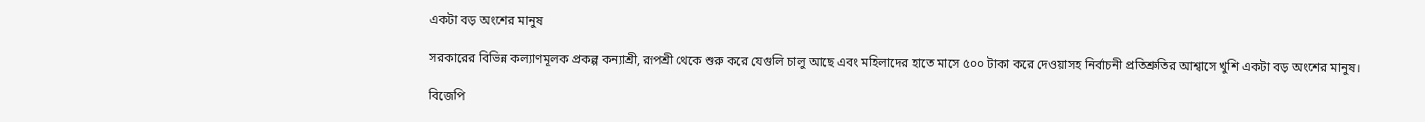একটা বড় অংশের মানুষ

সরকারের বিভিন্ন কল্যাণমূলক প্রকল্প কন্যাশ্রী, রূপশ্রী থেকে শুরু করে যেগুলি চালু আছে এবং মহিলাদের হাতে মাসে ৫০০ টাকা করে দেওয়াসহ নির্বাচনী প্রতিশ্রুতির আশ্বাসে খুশি একটা বড় অংশের মানুষ।

বিজেপি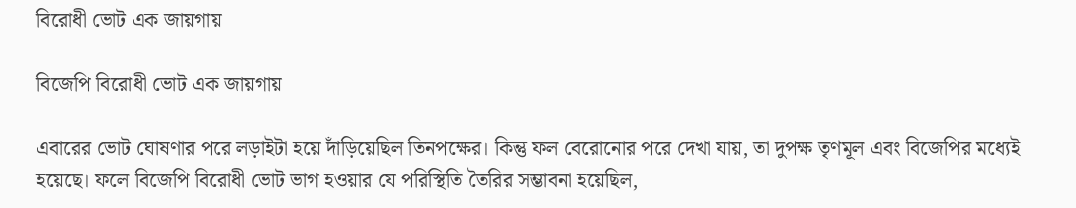বিরোধী ভোট এক জায়গায়

বিজেপি বিরোধী ভোট এক জায়গায়

এবারের ভোট ঘোষণার পরে লড়াইটা হয়ে দাঁড়িয়েছিল তিনপক্ষের। কিন্তু ফল বেরোনোর পরে দেখা যায়, তা দুপক্ষ তৃণমূল এবং বিজেপির মধ্যেই হয়েছে। ফলে বিজেপি বিরোধী ভোট ভাগ হওয়ার যে পরিস্থিতি তৈরির সম্ভাবনা হয়েছিল,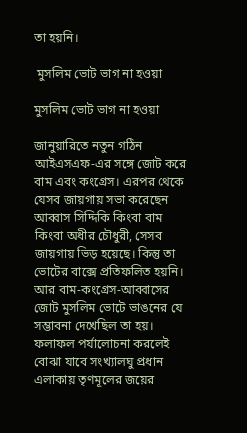তা হয়নি।

 মুসলিম ভোট ভাগ না হওয়া

মুসলিম ভোট ভাগ না হওয়া

জানুয়ারিতে নতুন গঠিন আইএসএফ-এর সঙ্গে জোট করে বাম এবং কংগ্রেস। এরপর থেকে যেসব জায়গায় সভা করেছেন আব্বাস সিদ্দিকি কিংবা বাম কিংবা অধীর চৌধুরী, সেসব জায়গায় ভিড় হয়েছে। কিন্তু তা ভোটের বাক্সে প্রতিফলিত হয়নি। আর বাম-কংগ্রেস-আব্বাসের জোট মুসলিম ভোটে ভাঙনের যে সম্ভাবনা দেখেছিল তা হয়। ফলাফল পর্যালোচনা করলেই বোঝা যাবে সংখ্যালঘু প্রধান এলাকায় তৃণমূলের জয়ের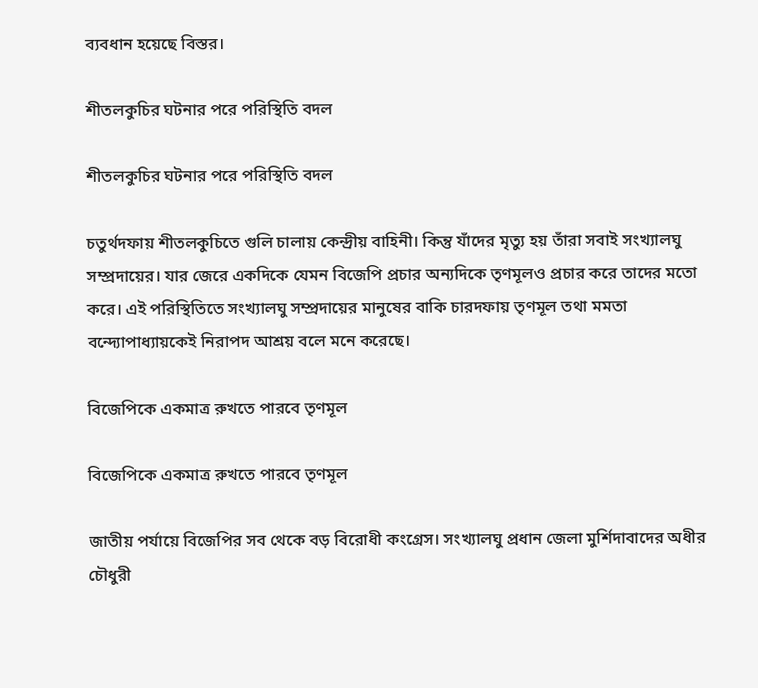ব্যবধান হয়েছে বিস্তর।

শীতলকুচির ঘটনার পরে পরিস্থিতি বদল

শীতলকুচির ঘটনার পরে পরিস্থিতি বদল

চতুর্থদফায় শীতলকুচিতে গুলি চালায় কেন্দ্রীয় বাহিনী। কিন্তু যাঁদের মৃত্যু হয় তাঁরা সবাই সংখ্যালঘু সম্প্রদায়ের। যার জেরে একদিকে যেমন বিজেপি প্রচার অন্যদিকে তৃণমূলও প্রচার করে তাদের মতো করে। এই পরিস্থিতিতে সংখ্যালঘু সম্প্রদায়ের মানুষের বাকি চারদফায় তৃণমূল তথা মমতা বন্দ্যোপাধ্যায়কেই নিরাপদ আশ্রয় বলে মনে করেছে।

বিজেপিকে একমাত্র রুখতে পারবে তৃণমূল

বিজেপিকে একমাত্র রুখতে পারবে তৃণমূল

জাতীয় পর্যায়ে বিজেপির সব থেকে বড় বিরোধী কংগ্রেস। সংখ্যালঘু প্রধান জেলা মুর্শিদাবাদের অধীর চৌধুরী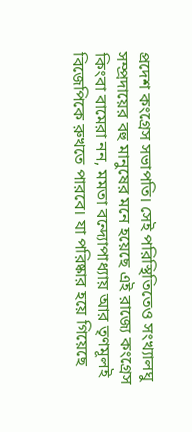প্রদেশ কংগ্রেস সভাপতি। সেই পরিস্থিতিতেও সংখ্যালঘু সম্প্রদায়ের বহু মানুষের মনে হয়েছে এই রাজ্যে কংগ্রেস কিংবা বামেরা নন, মমতা বন্দ্যোপাধ্যায় আর তৃণমূলই বিজেপিকে রুখতে পারবে। যা পরিষ্কার হয়ে গিয়েছে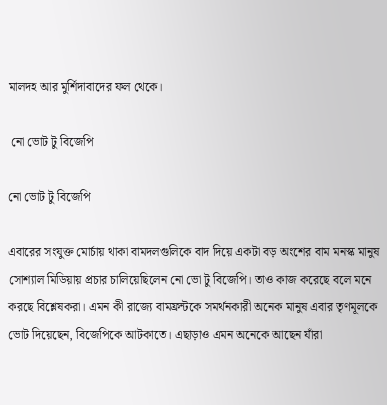মালদহ আর মুর্শিদাবাদের ফল থেকে।

 নো ভোট টু বিজেপি

নো ভোট টু বিজেপি

এবারের সংযুক্ত মোর্চায় থাকা বামদলগুলিকে বাদ দিয়ে একটা বড় অংশের বাম মনস্ক মানুষ সোশ্যাল মিডিয়ায় প্রচার চালিয়েছিলেন নো ভো টু বিজেপি। তাও কাজ করেছে বলে মনে করছে বিশ্লেষকরা। এমন কী রাজ্যে বামফ্রন্টকে সমর্থনকারী অনেক মানুষ এবার তৃণমূলকে ভোট দিয়েছেন, বিজেপিকে আটকাতে। এছাড়াও এমন অনেকে আছেন যাঁরা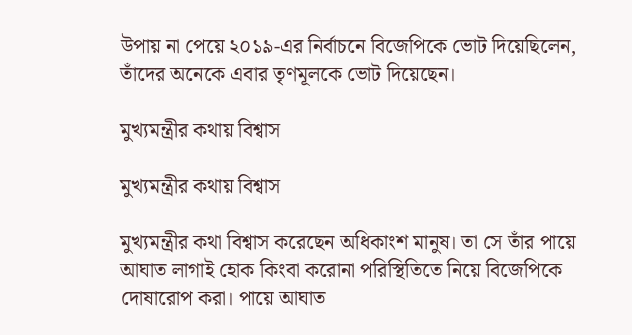উপায় না পেয়ে ২০১৯-এর নির্বাচনে বিজেপিকে ভোট দিয়েছিলেন, তাঁদের অনেকে এবার তৃণমূলকে ভোট দিয়েছেন।

মুখ্যমন্ত্রীর কথায় বিশ্বাস

মুখ্যমন্ত্রীর কথায় বিশ্বাস

মুখ্যমন্ত্রীর কথা বিশ্বাস করেছেন অধিকাংশ মানুষ। তা সে তাঁর পায়ে আঘাত লাগাই হোক কিংবা করোনা পরিস্থিতিতে নিয়ে বিজেপিকে দোষারোপ করা। পায়ে আঘাত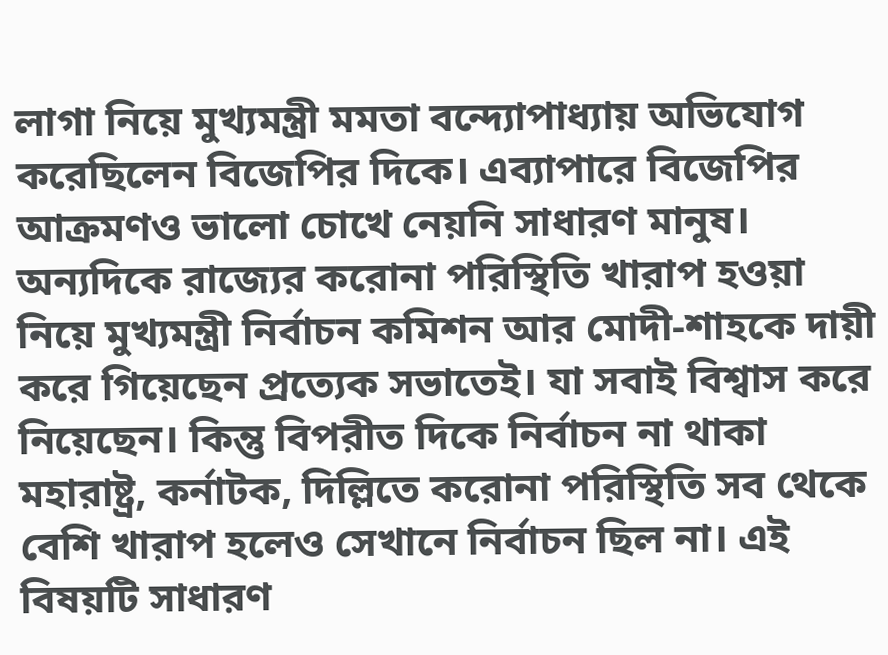লাগা নিয়ে মুখ্যমন্ত্রী মমতা বন্দ্যোপাধ্যায় অভিযোগ করেছিলেন বিজেপির দিকে। এব্যাপারে বিজেপির আক্রমণও ভালো চোখে নেয়নি সাধারণ মানুষ। অন্যদিকে রাজ্যের করোনা পরিস্থিতি খারাপ হওয়া নিয়ে মুখ্যমন্ত্রী নির্বাচন কমিশন আর মোদী-শাহকে দায়ী করে গিয়েছেন প্রত্যেক সভাতেই। যা সবাই বিশ্বাস করে নিয়েছেন। কিন্তু বিপরীত দিকে নির্বাচন না থাকা মহারাষ্ট্র, কর্নাটক, দিল্লিতে করোনা পরিস্থিতি সব থেকে বেশি খারাপ হলেও সেখানে নির্বাচন ছিল না। এই বিষয়টি সাধারণ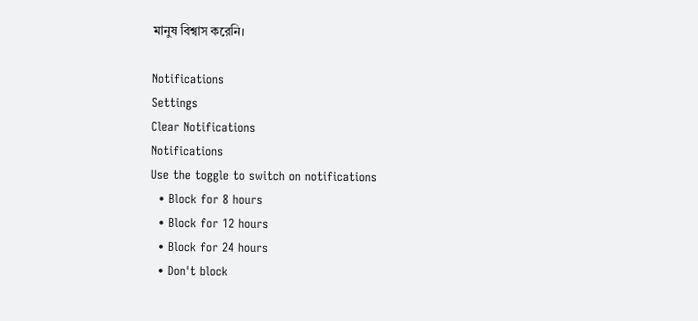মানুষ বিশ্বাস করেনি।

Notifications
Settings
Clear Notifications
Notifications
Use the toggle to switch on notifications
  • Block for 8 hours
  • Block for 12 hours
  • Block for 24 hours
  • Don't block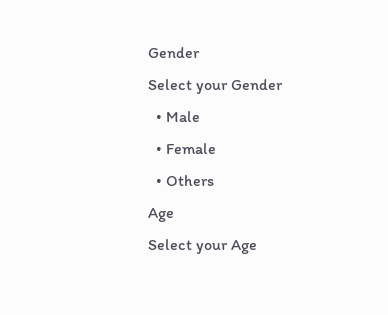Gender
Select your Gender
  • Male
  • Female
  • Others
Age
Select your Age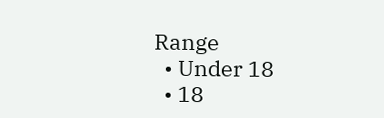Range
  • Under 18
  • 18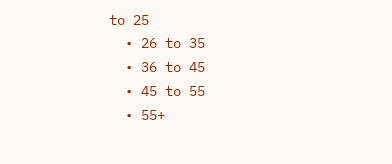to 25
  • 26 to 35
  • 36 to 45
  • 45 to 55
  • 55+